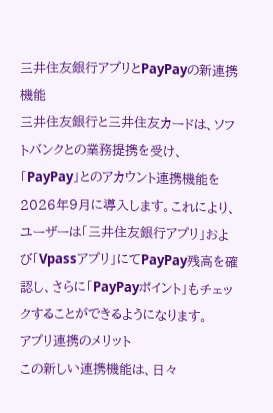三井住友銀行アプリとPayPayの新連携機能
三井住友銀行と三井住友カードは、ソフトバンクとの業務提携を受け、「PayPay」とのアカウント連携機能を2026年9月に導入します。これにより、ユーザーは「三井住友銀行アプリ」および「Vpassアプリ」にてPayPay残高を確認し、さらに「PayPayポイント」もチェックすることができるようになります。
アプリ連携のメリット
この新しい連携機能は、日々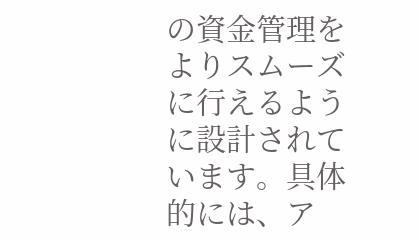の資金管理をよりスムーズに行えるように設計されています。具体的には、ア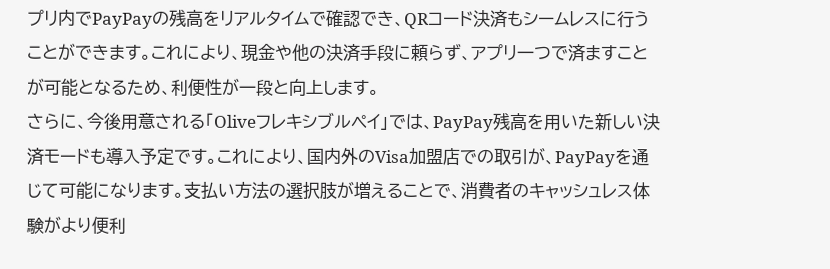プリ内でPayPayの残高をリアルタイムで確認でき、QRコード決済もシームレスに行うことができます。これにより、現金や他の決済手段に頼らず、アプリ一つで済ますことが可能となるため、利便性が一段と向上します。
さらに、今後用意される「Oliveフレキシブルペイ」では、PayPay残高を用いた新しい決済モードも導入予定です。これにより、国内外のVisa加盟店での取引が、PayPayを通じて可能になります。支払い方法の選択肢が増えることで、消費者のキャッシュレス体験がより便利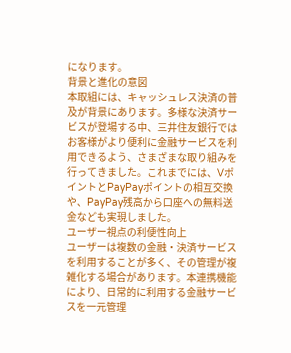になります。
背景と進化の意図
本取組には、キャッシュレス決済の普及が背景にあります。多様な決済サービスが登場する中、三井住友銀行ではお客様がより便利に金融サービスを利用できるよう、さまざまな取り組みを行ってきました。これまでには、VポイントとPayPayポイントの相互交換や、PayPay残高から口座への無料送金なども実現しました。
ユーザー視点の利便性向上
ユーザーは複数の金融・決済サービスを利用することが多く、その管理が複雑化する場合があります。本連携機能により、日常的に利用する金融サービスを一元管理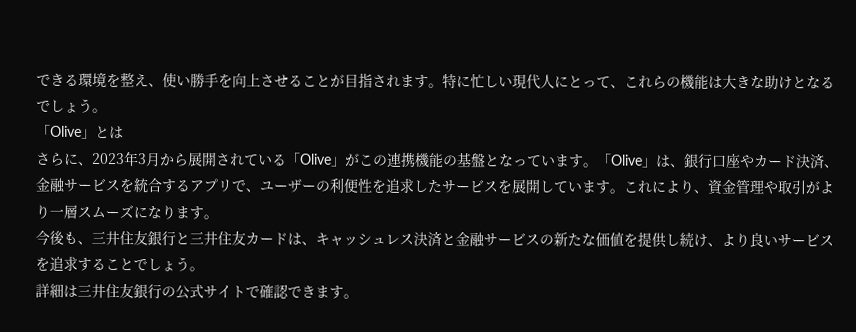できる環境を整え、使い勝手を向上させることが目指されます。特に忙しい現代人にとって、これらの機能は大きな助けとなるでしょう。
「Olive」とは
さらに、2023年3月から展開されている「Olive」がこの連携機能の基盤となっています。「Olive」は、銀行口座やカード決済、金融サービスを統合するアプリで、ユーザーの利便性を追求したサービスを展開しています。これにより、資金管理や取引がより一層スムーズになります。
今後も、三井住友銀行と三井住友カードは、キャッシュレス決済と金融サービスの新たな価値を提供し続け、より良いサービスを追求することでしょう。
詳細は三井住友銀行の公式サイトで確認できます。